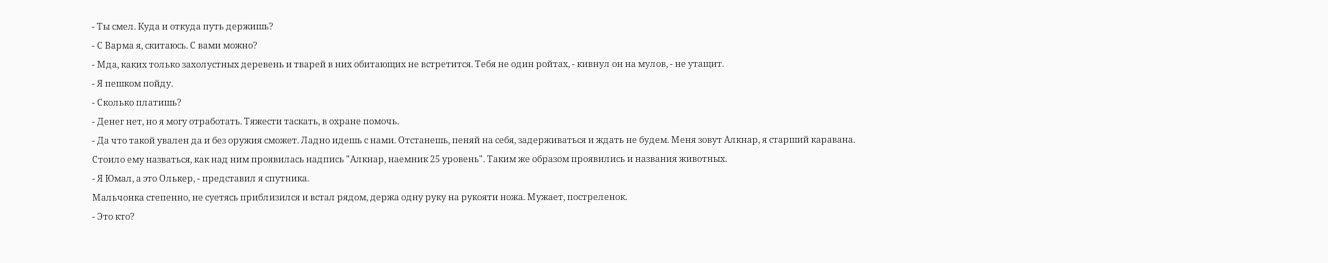- Ты смел. Куда и откуда путь держишь?
- С Варма я, скитаюсь. С вами можно?
- Мда, каких только захолустных деревень и тварей в них обитающих не встретится. Тебя не один ройтах, - кивнул он на мулов, - не утащит.
- Я пешком пойду.
- Сколько платишь?
- Денег нет, но я могу отработать. Тяжести таскать, в охране помочь.
- Да что такой увален да и без оружия сможет. Ладно идешь с нами. Отстанешь, пеняй на себя, задерживаться и ждать не будем. Меня зовут Алкнар, я старший каравана.
Стоило ему назваться, как над ним проявилась надпись "Алкнар, наемник 25 уровень". Таким же образом проявились и названия животных.
- Я Юмал, а это Олькер, - представил я спутника.
Мальчонка степенно, не суетясь приблизился и встал рядом, держа одну руку на рукояти ножа. Мужает, постреленок.
- Это кто?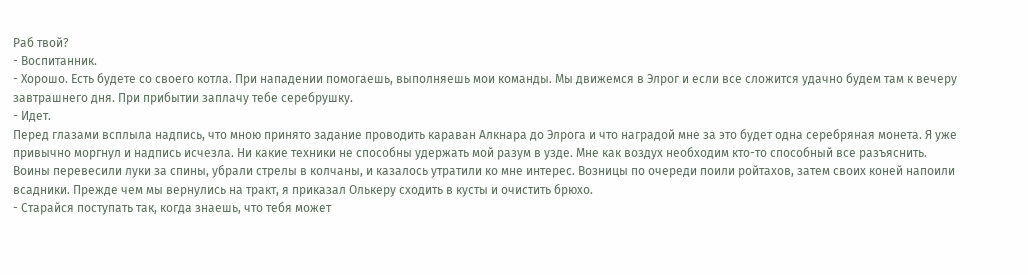Раб твой?
- Воспитанник.
- Хорошо. Есть будете со своего котла. При нападении помогаешь, выполняешь мои команды. Мы движемся в Элрог и если все сложится удачно будем там к вечеру завтрашнего дня. При прибытии заплачу тебе серебрушку.
- Идет.
Перед глазами всплыла надпись, что мною принято задание проводить караван Алкнара до Элрога и что наградой мне за это будет одна серебряная монета. Я уже привычно моргнул и надпись исчезла. Ни какие техники не способны удержать мой разум в узде. Мне как воздух необходим кто-то способный все разъяснить.
Воины перевесили луки за спины, убрали стрелы в колчаны, и казалось утратили ко мне интерес. Возницы по очереди поили ройтахов, затем своих коней напоили всадники. Прежде чем мы вернулись на тракт, я приказал Олькеру сходить в кусты и очистить брюхо.
- Старайся поступать так, когда знаешь, что тебя может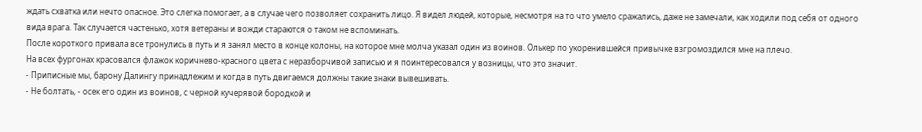ждать схватка или нечто опасное. Это слегка помогает, а в случае чего позволяет сохранить лицо. Я видел людей, которые, несмотря на то что умело сражались, даже не замечали, как ходили под себя от одного вида врага. Так случается частенько, хотя ветераны и вожди стараются о таком не вспоминать.
После короткого привала все тронулись в путь и я занял место в конце колоны, на которое мне молча указал один из воинов. Олькер по укоренившейся привычке взгромоздился мне на плечо.
На всех фургонах красовался флажок коричнево-красного цвета с неразборчивой записью и я поинтересовался у возницы, что это значит.
- Приписные мы, барону Далингу принадлежим и когда в путь двигаемся должны такие знаки вывешивать.
- Не болтать, - осек его один из воинов, с черной кучерявой бородкой и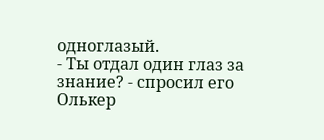одноглазый.
- Ты отдал один глаз за знание? - спросил его Олькер